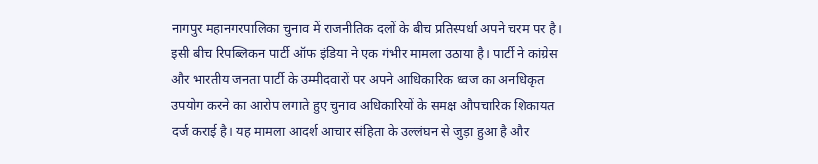नागपुर महानगरपालिका चुनाव में राजनीतिक दलों के बीच प्रतिस्पर्धा अपने चरम पर है। इसी बीच रिपब्लिकन पार्टी ऑफ इंडिया ने एक गंभीर मामला उठाया है। पार्टी ने कांग्रेस और भारतीय जनता पार्टी के उम्मीदवारों पर अपने आधिकारिक ध्वज का अनधिकृत उपयोग करने का आरोप लगाते हुए चुनाव अधिकारियों के समक्ष औपचारिक शिकायत दर्ज कराई है। यह मामला आदर्श आचार संहिता के उल्लंघन से जुड़ा हुआ है और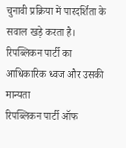चुनावी प्रक्रिया में पारदर्शिता के सवाल खड़े करता है।
रिपब्लिकन पार्टी का आधिकारिक ध्वज और उसकी मान्यता
रिपब्लिकन पार्टी ऑफ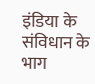इंडिया के संविधान के भाग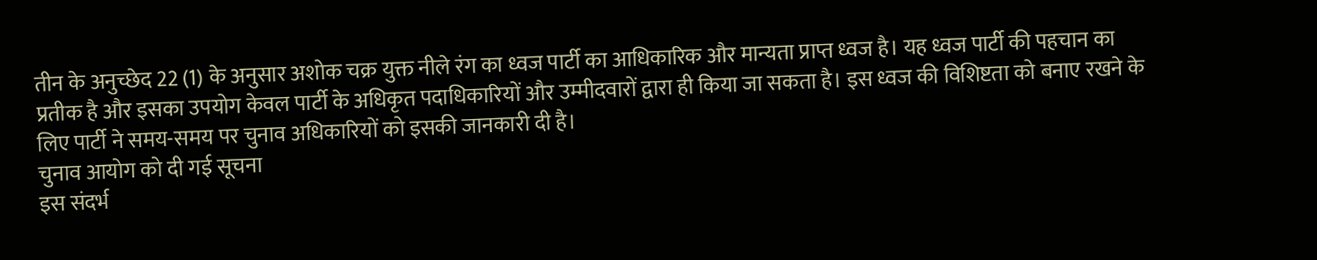तीन के अनुच्छेद 22 (1) के अनुसार अशोक चक्र युक्त नीले रंग का ध्वज पार्टी का आधिकारिक और मान्यता प्राप्त ध्वज है। यह ध्वज पार्टी की पहचान का प्रतीक है और इसका उपयोग केवल पार्टी के अधिकृत पदाधिकारियों और उम्मीदवारों द्वारा ही किया जा सकता है। इस ध्वज की विशिष्टता को बनाए रखने के लिए पार्टी ने समय-समय पर चुनाव अधिकारियों को इसकी जानकारी दी है।
चुनाव आयोग को दी गई सूचना
इस संदर्भ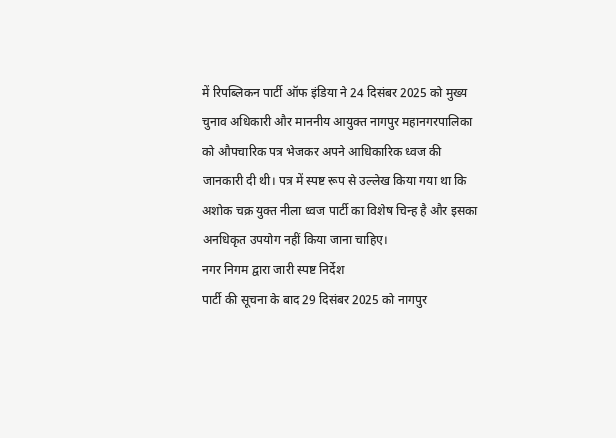में रिपब्लिकन पार्टी ऑफ इंडिया ने 24 दिसंबर 2025 को मुख्य चुनाव अधिकारी और माननीय आयुक्त नागपुर महानगरपालिका को औपचारिक पत्र भेजकर अपने आधिकारिक ध्वज की जानकारी दी थी। पत्र में स्पष्ट रूप से उल्लेख किया गया था कि अशोक चक्र युक्त नीला ध्वज पार्टी का विशेष चिन्ह है और इसका अनधिकृत उपयोग नहीं किया जाना चाहिए।
नगर निगम द्वारा जारी स्पष्ट निर्देश
पार्टी की सूचना के बाद 29 दिसंबर 2025 को नागपुर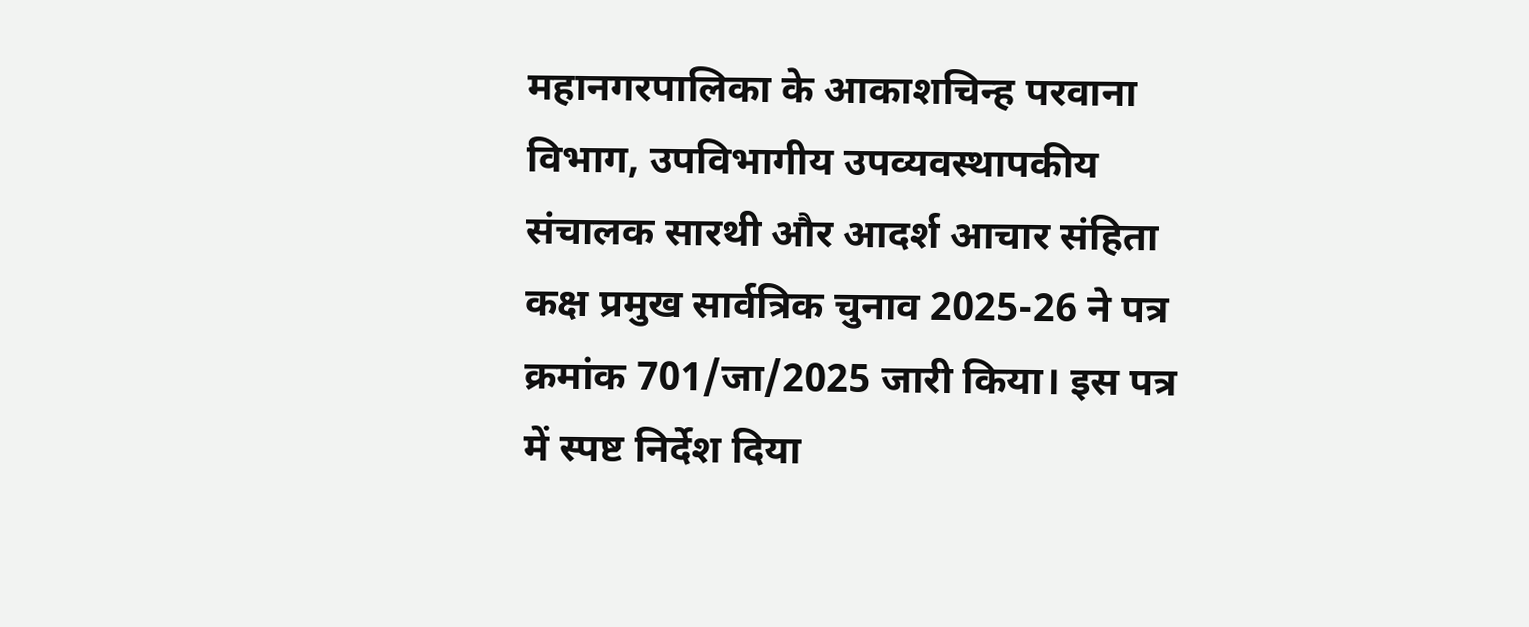महानगरपालिका के आकाशचिन्ह परवाना विभाग, उपविभागीय उपव्यवस्थापकीय संचालक सारथी और आदर्श आचार संहिता कक्ष प्रमुख सार्वत्रिक चुनाव 2025-26 ने पत्र क्रमांक 701/जा/2025 जारी किया। इस पत्र में स्पष्ट निर्देश दिया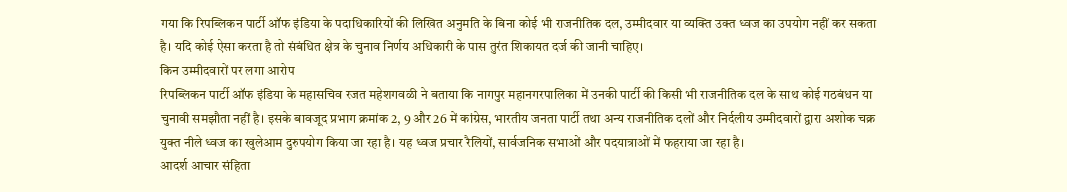गया कि रिपब्लिकन पार्टी ऑफ इंडिया के पदाधिकारियों की लिखित अनुमति के बिना कोई भी राजनीतिक दल, उम्मीदवार या व्यक्ति उक्त ध्वज का उपयोग नहीं कर सकता है। यदि कोई ऐसा करता है तो संबंधित क्षेत्र के चुनाव निर्णय अधिकारी के पास तुरंत शिकायत दर्ज की जानी चाहिए।
किन उम्मीदवारों पर लगा आरोप
रिपब्लिकन पार्टी ऑफ इंडिया के महासचिव रजत महेशगवळी ने बताया कि नागपुर महानगरपालिका में उनकी पार्टी की किसी भी राजनीतिक दल के साथ कोई गठबंधन या चुनावी समझौता नहीं है। इसके बावजूद प्रभाग क्रमांक 2, 9 और 26 में कांग्रेस, भारतीय जनता पार्टी तथा अन्य राजनीतिक दलों और निर्दलीय उम्मीदवारों द्वारा अशोक चक्र युक्त नीले ध्वज का खुलेआम दुरुपयोग किया जा रहा है। यह ध्वज प्रचार रैलियों, सार्वजनिक सभाओं और पदयात्राओं में फहराया जा रहा है।
आदर्श आचार संहिता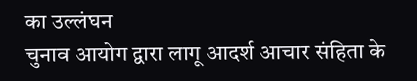का उल्लंघन
चुनाव आयोग द्वारा लागू आदर्श आचार संहिता के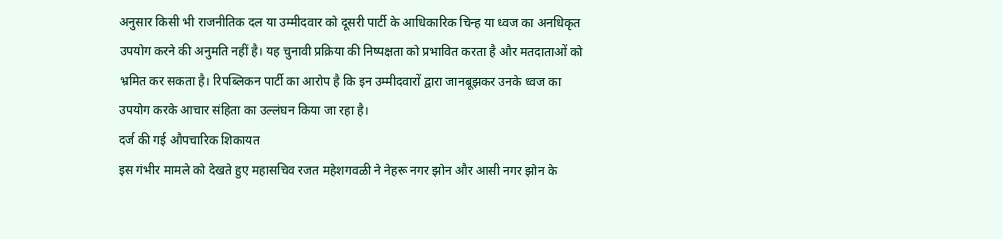अनुसार किसी भी राजनीतिक दल या उम्मीदवार को दूसरी पार्टी के आधिकारिक चिन्ह या ध्वज का अनधिकृत उपयोग करने की अनुमति नहीं है। यह चुनावी प्रक्रिया की निष्पक्षता को प्रभावित करता है और मतदाताओं को भ्रमित कर सकता है। रिपब्लिकन पार्टी का आरोप है कि इन उम्मीदवारों द्वारा जानबूझकर उनके ध्वज का उपयोग करके आचार संहिता का उल्लंघन किया जा रहा है।
दर्ज की गई औपचारिक शिकायत
इस गंभीर मामले को देखते हुए महासचिव रजत महेशगवळी ने नेहरू नगर झोन और आसी नगर झोन के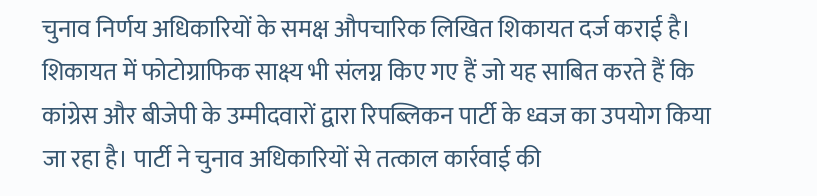चुनाव निर्णय अधिकारियों के समक्ष औपचारिक लिखित शिकायत दर्ज कराई है। शिकायत में फोटोग्राफिक साक्ष्य भी संलग्न किए गए हैं जो यह साबित करते हैं कि कांग्रेस और बीजेपी के उम्मीदवारों द्वारा रिपब्लिकन पार्टी के ध्वज का उपयोग किया जा रहा है। पार्टी ने चुनाव अधिकारियों से तत्काल कार्रवाई की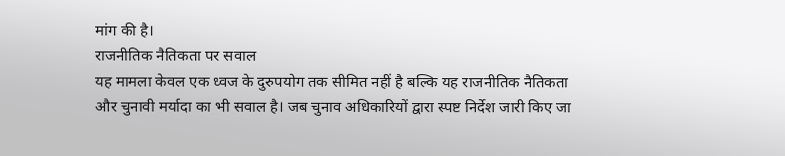मांग की है।
राजनीतिक नैतिकता पर सवाल
यह मामला केवल एक ध्वज के दुरुपयोग तक सीमित नहीं है बल्कि यह राजनीतिक नैतिकता और चुनावी मर्यादा का भी सवाल है। जब चुनाव अधिकारियों द्वारा स्पष्ट निर्देश जारी किए जा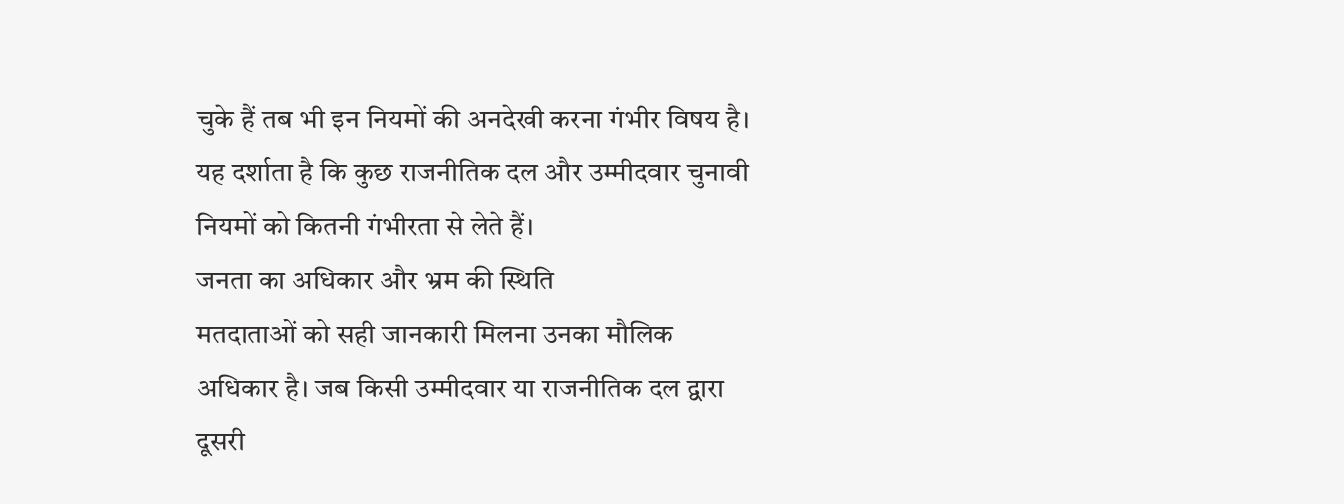चुके हैं तब भी इन नियमों की अनदेखी करना गंभीर विषय है। यह दर्शाता है कि कुछ राजनीतिक दल और उम्मीदवार चुनावी नियमों को कितनी गंभीरता से लेते हैं।
जनता का अधिकार और भ्रम की स्थिति
मतदाताओं को सही जानकारी मिलना उनका मौलिक अधिकार है। जब किसी उम्मीदवार या राजनीतिक दल द्वारा दूसरी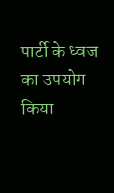पार्टी के ध्वज का उपयोग किया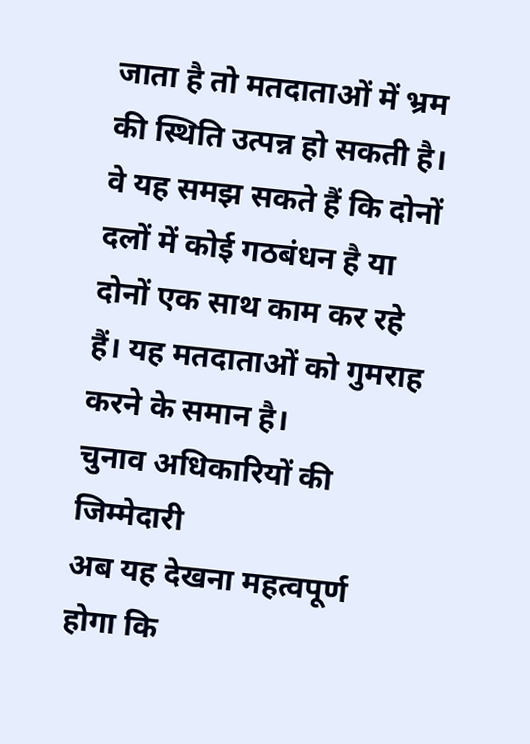जाता है तो मतदाताओं में भ्रम की स्थिति उत्पन्न हो सकती है। वे यह समझ सकते हैं कि दोनों दलों में कोई गठबंधन है या दोनों एक साथ काम कर रहे हैं। यह मतदाताओं को गुमराह करने के समान है।
चुनाव अधिकारियों की जिम्मेदारी
अब यह देखना महत्वपूर्ण होगा कि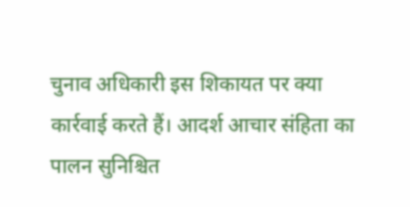चुनाव अधिकारी इस शिकायत पर क्या कार्रवाई करते हैं। आदर्श आचार संहिता का पालन सुनिश्चित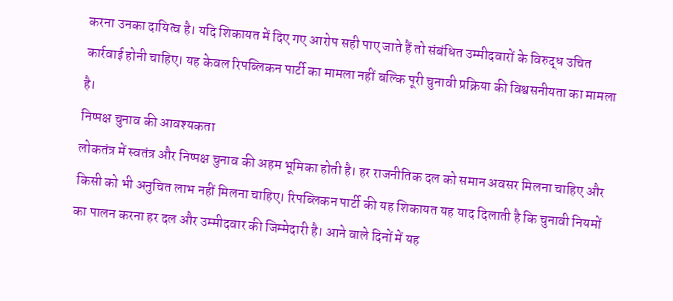करना उनका दायित्व है। यदि शिकायत में दिए गए आरोप सही पाए जाते हैं तो संबंधित उम्मीदवारों के विरुद्ध उचित कार्रवाई होनी चाहिए। यह केवल रिपब्लिकन पार्टी का मामला नहीं बल्कि पूरी चुनावी प्रक्रिया की विश्वसनीयता का मामला है।
निष्पक्ष चुनाव की आवश्यकता
लोकतंत्र में स्वतंत्र और निष्पक्ष चुनाव की अहम भूमिका होती है। हर राजनीतिक दल को समान अवसर मिलना चाहिए और किसी को भी अनुचित लाभ नहीं मिलना चाहिए। रिपब्लिकन पार्टी की यह शिकायत यह याद दिलाती है कि चुनावी नियमों का पालन करना हर दल और उम्मीदवार की जिम्मेदारी है। आने वाले दिनों में यह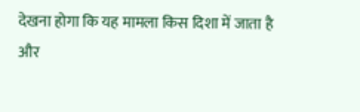देखना होगा कि यह मामला किस दिशा में जाता है और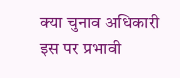क्या चुनाव अधिकारी इस पर प्रभावी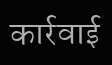कार्रवाई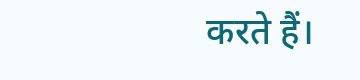करते हैं।